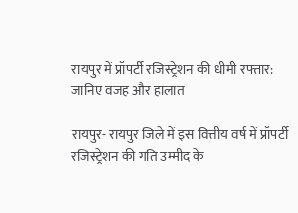रायपुर में प्रॉपर्टी रजिस्ट्रेशन की धीमी रफ्तार: जानिए वजह और हालात

रायपुर- रायपुर जिले में इस वित्तीय वर्ष में प्रॉपर्टी रजिस्ट्रेशन की गति उम्मीद के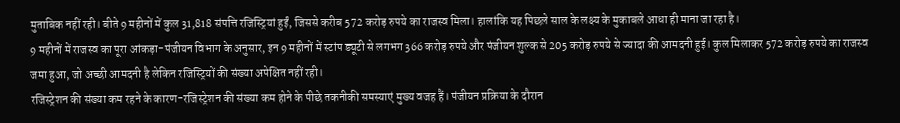मुताबिक नहीं रही। बीते 9 महीनों में कुल 31,818 संपत्ति रजिस्ट्रियां हुईं, जिससे करीब 572 करोड़ रुपये का राजस्व मिला। हालांकि यह पिछले साल के लक्ष्य के मुकाबले आधा ही माना जा रहा है।
9 महीनों में राजस्व का पूरा आंकड़ा-पंजीयन विभाग के अनुसार, इन 9 महीनों में स्टांप ड्यूटी से लगभग 366 करोड़ रुपये और पंजीयन शुल्क से 205 करोड़ रुपये से ज्यादा की आमदनी हुई। कुल मिलाकर 572 करोड़ रुपये का राजस्व जमा हुआ, जो अच्छी आमदनी है लेकिन रजिस्ट्रियों की संख्या अपेक्षित नहीं रही।
रजिस्ट्रेशन की संख्या कम रहने के कारण-रजिस्ट्रेशन की संख्या कम होने के पीछे तकनीकी समस्याएं मुख्य वजह हैं। पंजीयन प्रक्रिया के दौरान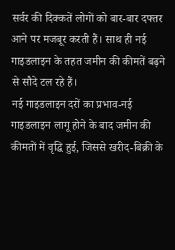सर्वर की दिक्कतें लोगों को बार-बार दफ्तर आने पर मजबूर करती हैं। साथ ही नई गाइडलाइन के तहत जमीन की कीमतें बढ़ने से सौदे टल रहे हैं।
नई गाइडलाइन दरों का प्रभाव-नई गाइडलाइन लागू होने के बाद जमीन की कीमतों में वृद्धि हुई, जिससे खरीद-बिक्री के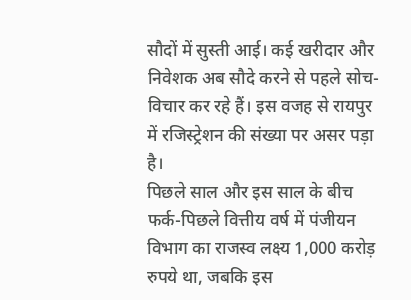सौदों में सुस्ती आई। कई खरीदार और निवेशक अब सौदे करने से पहले सोच-विचार कर रहे हैं। इस वजह से रायपुर में रजिस्ट्रेशन की संख्या पर असर पड़ा है।
पिछले साल और इस साल के बीच फर्क-पिछले वित्तीय वर्ष में पंजीयन विभाग का राजस्व लक्ष्य 1,000 करोड़ रुपये था, जबकि इस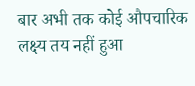बार अभी तक कोई औपचारिक लक्ष्य तय नहीं हुआ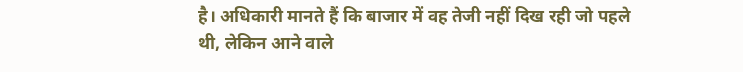है। अधिकारी मानते हैं कि बाजार में वह तेजी नहीं दिख रही जो पहले थी, लेकिन आने वाले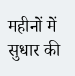महीनों में सुधार की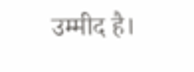उम्मीद है।